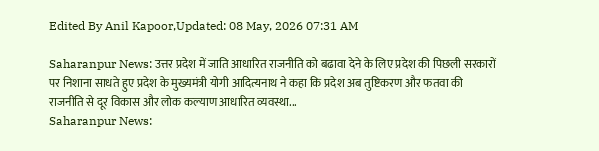Edited By Anil Kapoor,Updated: 08 May, 2026 07:31 AM

Saharanpur News: उत्तर प्रदेश में जाति आधारित राजनीति को बढावा देने के लिए प्रदेश की पिछली सरकारों पर निशाना साधते हुए प्रदेश के मुख्यमंत्री योगी आदित्यनाथ ने कहा कि प्रदेश अब तुष्टिकरण और फतवा की राजनीति से दूर विकास और लोक कल्याण आधारित व्यवस्था...
Saharanpur News: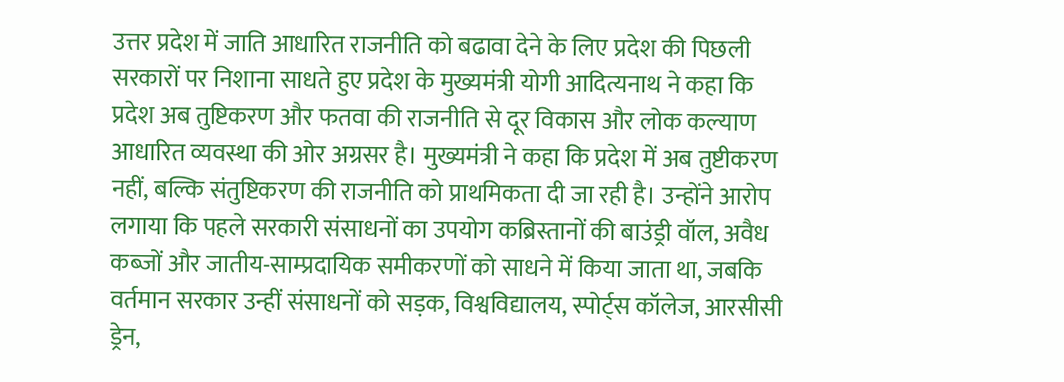उत्तर प्रदेश में जाति आधारित राजनीति को बढावा देने के लिए प्रदेश की पिछली सरकारों पर निशाना साधते हुए प्रदेश के मुख्यमंत्री योगी आदित्यनाथ ने कहा कि प्रदेश अब तुष्टिकरण और फतवा की राजनीति से दूर विकास और लोक कल्याण आधारित व्यवस्था की ओर अग्रसर है। मुख्यमंत्री ने कहा कि प्रदेश में अब तुष्टीकरण नहीं, बल्कि संतुष्टिकरण की राजनीति को प्राथमिकता दी जा रही है। उन्होंने आरोप लगाया कि पहले सरकारी संसाधनों का उपयोग कब्रिस्तानों की बाउंड्री वॉल, अवैध कब्जों और जातीय-साम्प्रदायिक समीकरणों को साधने में किया जाता था, जबकि वर्तमान सरकार उन्हीं संसाधनों को सड़क, विश्वविद्यालय, स्पोर्ट्स कॉलेज, आरसीसी ड्रेन,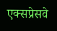एक्सप्रेसवे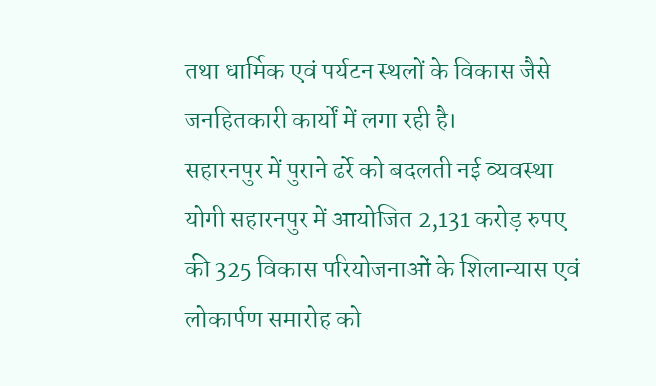तथा धार्मिक एवं पर्यटन स्थलों के विकास जैसे जनहितकारी कार्यों में लगा रही है।
सहारनपुर में पुराने ढर्रे को बदलती नई व्यवस्था
योगी सहारनपुर में आयोजित 2,131 करोड़ रुपए की 325 विकास परियोजनाओं के शिलान्यास एवं लोकार्पण समारोह को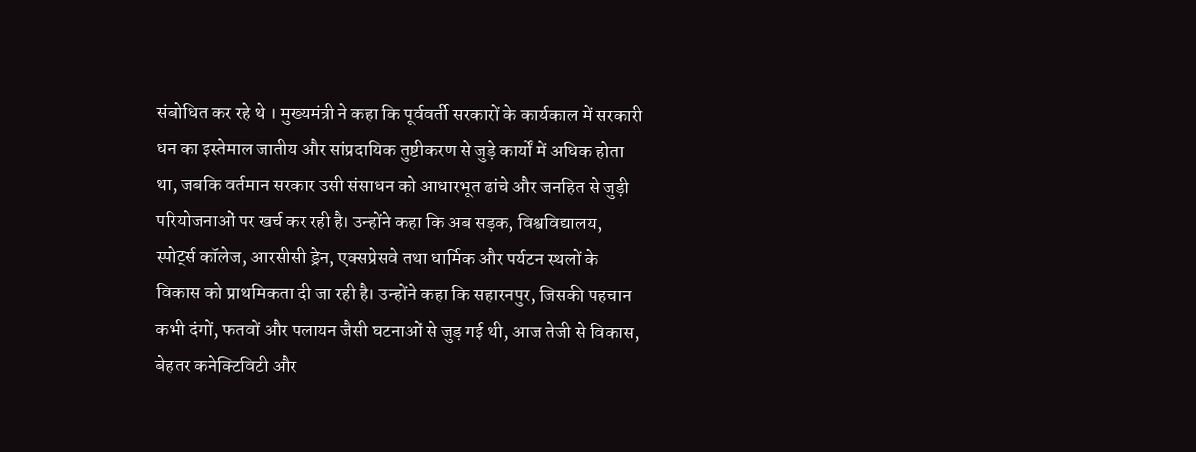संबोधित कर रहे थे । मुख्यमंत्री ने कहा कि पूर्ववर्ती सरकारों के कार्यकाल में सरकारी धन का इस्तेमाल जातीय और सांप्रदायिक तुष्टीकरण से जुड़े कार्यों में अधिक होता था, जबकि वर्तमान सरकार उसी संसाधन को आधारभूत ढांचे और जनहित से जुड़ी परियोजनाओं पर खर्च कर रही है। उन्होंने कहा कि अब सड़क, विश्वविद्यालय, स्पोर्ट्स कॉलेज, आरसीसी ड्रेन, एक्सप्रेसवे तथा धार्मिक और पर्यटन स्थलों के विकास को प्राथमिकता दी जा रही है। उन्होंने कहा कि सहारनपुर, जिसकी पहचान कभी दंगों, फतवों और पलायन जैसी घटनाओं से जुड़ गई थी, आज तेजी से विकास, बेहतर कनेक्टिविटी और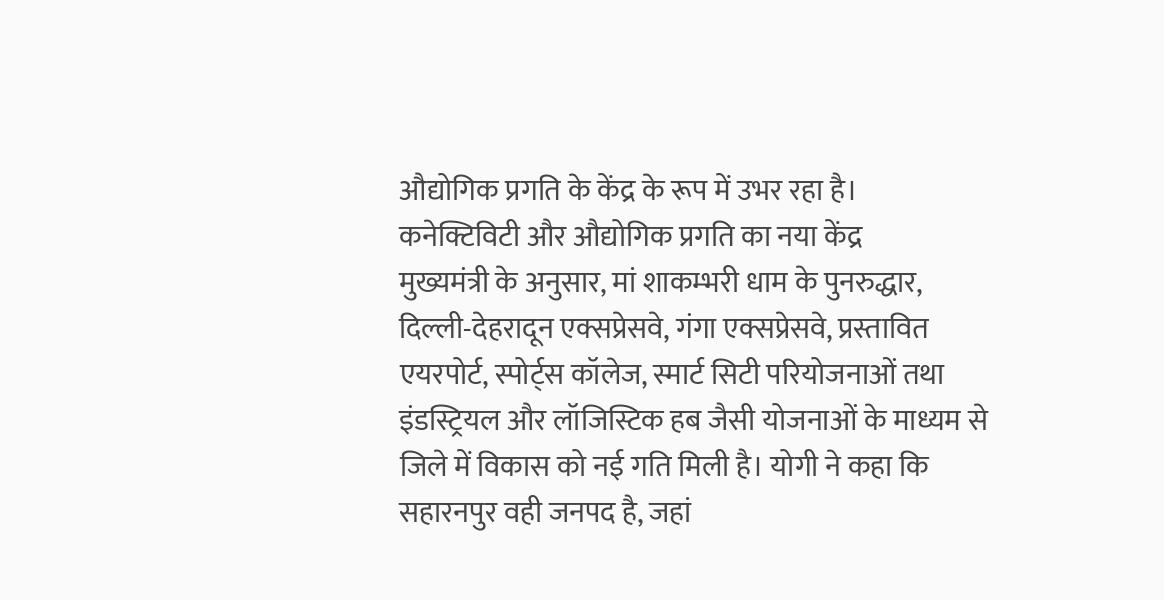औद्योगिक प्रगति के केंद्र के रूप में उभर रहा है।
कनेक्टिविटी और औद्योगिक प्रगति का नया केंद्र
मुख्यमंत्री के अनुसार, मां शाकम्भरी धाम के पुनरुद्धार, दिल्ली-देहरादून एक्सप्रेसवे, गंगा एक्सप्रेसवे, प्रस्तावित एयरपोर्ट, स्पोर्ट्स कॉलेज, स्मार्ट सिटी परियोजनाओं तथा इंडस्ट्रियल और लॉजिस्टिक हब जैसी योजनाओं के माध्यम से जिले में विकास को नई गति मिली है। योगी ने कहा कि सहारनपुर वही जनपद है, जहां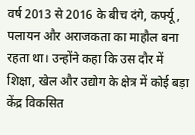वर्ष 2013 से 2016 के बीच दंगे, कर्फ्यू, पलायन और अराजकता का माहौल बना रहता था। उन्होंने कहा कि उस दौर में शिक्षा, खेल और उद्योग के क्षेत्र में कोई बड़ा केंद्र विकसित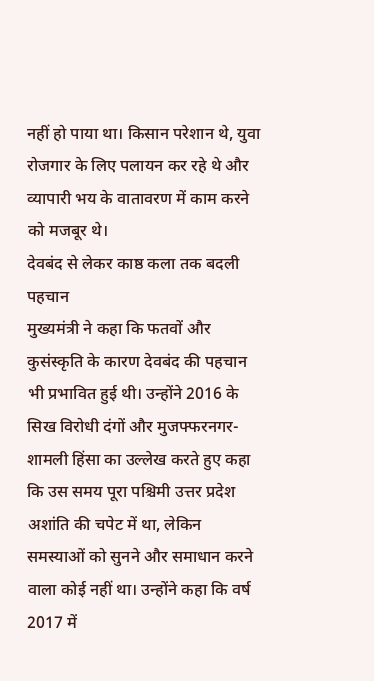नहीं हो पाया था। किसान परेशान थे, युवा रोजगार के लिए पलायन कर रहे थे और व्यापारी भय के वातावरण में काम करने को मजबूर थे।
देवबंद से लेकर काष्ठ कला तक बदली पहचान
मुख्यमंत्री ने कहा कि फतवों और कुसंस्कृति के कारण देवबंद की पहचान भी प्रभावित हुई थी। उन्होंने 2016 के सिख विरोधी दंगों और मुजफ्फरनगर-शामली हिंसा का उल्लेख करते हुए कहा कि उस समय पूरा पश्चिमी उत्तर प्रदेश अशांति की चपेट में था, लेकिन समस्याओं को सुनने और समाधान करने वाला कोई नहीं था। उन्होंने कहा कि वर्ष 2017 में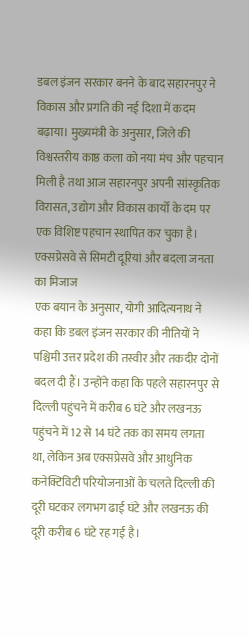डबल इंजन सरकार बनने के बाद सहारनपुर ने विकास और प्रगति की नई दिशा में कदम बढ़ाया। मुख्यमंत्री के अनुसार, जिले की विश्वस्तरीय काष्ठ कला को नया मंच और पहचान मिली है तथा आज सहारनपुर अपनी सांस्कृतिक विरासत, उद्योग और विकास कार्यों के दम पर एक विशिष्ट पहचान स्थापित कर चुका है।
एक्सप्रेसवे से सिमटी दूरियां और बदला जनता का मिजाज
एक बयान के अनुसार, योगी आदित्यनाथ ने कहा कि डबल इंजन सरकार की नीतियों ने पश्चिमी उत्तर प्रदेश की तस्वीर और तकदीर दोनों बदल दी हैं। उन्होंने कहा कि पहले सहारनपुर से दिल्ली पहुंचने में करीब 6 घंटे और लखनऊ पहुंचने में 12 से 14 घंटे तक का समय लगता था, लेकिन अब एक्सप्रेसवे और आधुनिक कनेक्टिविटी परियोजनाओं के चलते दिल्ली की दूरी घटकर लगभग ढाई घंटे और लखनऊ की दूरी करीब 6 घंटे रह गई है।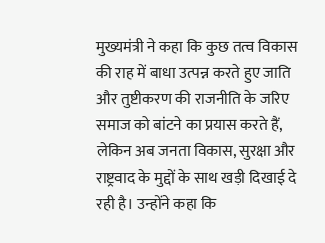मुख्यमंत्री ने कहा कि कुछ तत्व विकास की राह में बाधा उत्पन्न करते हुए जाति और तुष्टीकरण की राजनीति के जरिए समाज को बांटने का प्रयास करते हैं, लेकिन अब जनता विकास, सुरक्षा और राष्ट्रवाद के मुद्दों के साथ खड़ी दिखाई दे रही है। उन्होंने कहा कि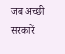जब अच्छी सरकारें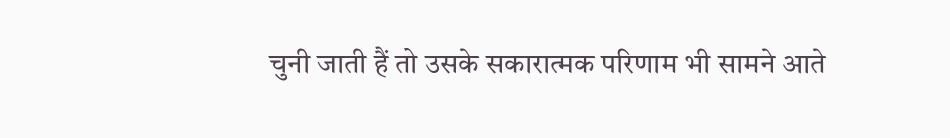चुनी जाती हैं तो उसके सकारात्मक परिणाम भी सामने आते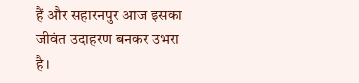हैं और सहारनपुर आज इसका जीवंत उदाहरण बनकर उभरा है।